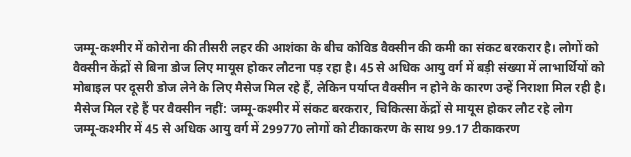जम्मू-कश्मीर में कोरोना की तीसरी लहर की आशंका के बीच कोविड वैक्सीन की कमी का संकट बरकरार है। लोगों को वैक्सीन केंद्रों से बिना डोज लिए मायूस होकर लौटना पड़ रहा है। 45 से अधिक आयु वर्ग में बड़ी संख्या में लाभार्थियों को मोबाइल पर दूसरी डोज लेने के लिए मैसेज मिल रहे हैं, लेकिन पर्याप्त वैक्सीन न होने के कारण उन्हें निराशा मिल रही है।
मैसेज मिल रहे हैं पर वैक्सीन नहीं: जम्मू-कश्मीर में संकट बरकरार, चिकित्सा केंद्रों से मायूस होकर लौट रहे लोग
जम्मू-कश्मीर में 45 से अधिक आयु वर्ग में 299770 लोगों को टीकाकरण के साथ 99.17 टीकाकरण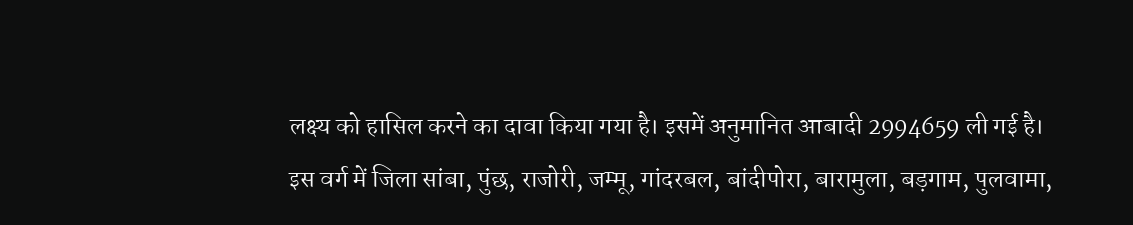लक्ष्य को हासिल करने का दावा किया गया है। इसमें अनुमानित आबादी 2994659 ली गई है। इस वर्ग में जिला सांबा, पुंछ, राजोरी, जम्मू, गांदरबल, बांदीपोरा, बारामुला, बड़गाम, पुलवामा,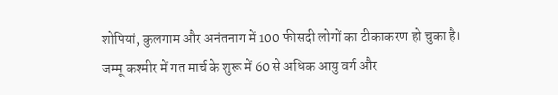शोपियां, कुलगाम और अनंतनाग में 100 फीसदी लोगों का टीकाकरण हो चुका है।
जम्मू कश्मीर में गत मार्च के शुरू में 60 से अधिक आयु वर्ग और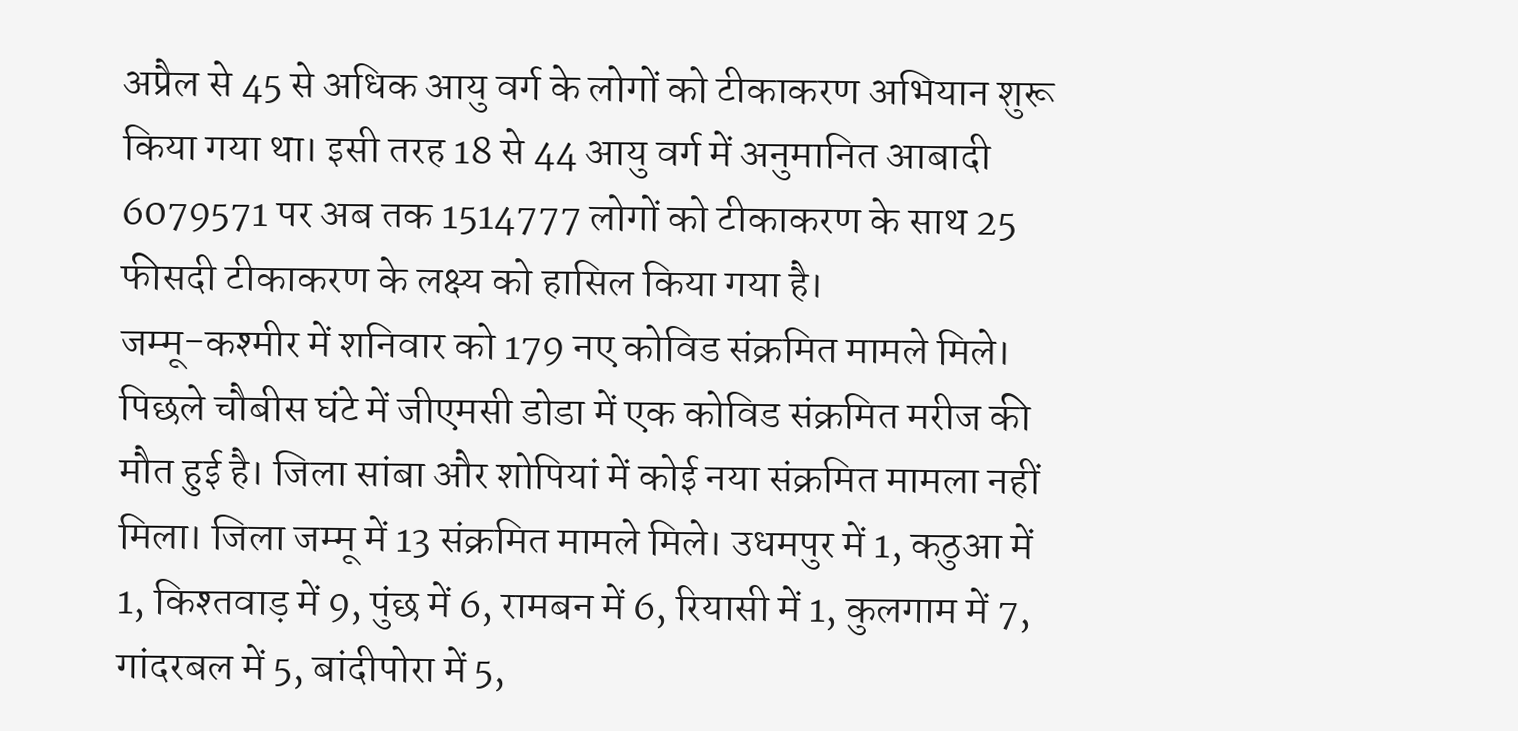अप्रैल से 45 से अधिक आयु वर्ग के लोगों को टीकाकरण अभियान शुरू किया गया था। इसी तरह 18 से 44 आयु वर्ग में अनुमानित आबादी 6079571 पर अब तक 1514777 लोगों को टीकाकरण के साथ 25 फीसदी टीकाकरण के लक्ष्य को हासिल किया गया है।
जम्मू-कश्मीर में शनिवार को 179 नए कोविड संक्रमित मामले मिले। पिछले चौबीस घंटे में जीएमसी डोडा में एक कोविड संक्रमित मरीज की मौत हुई है। जिला सांबा और शोपियां में कोई नया संक्रमित मामला नहीं मिला। जिला जम्मू में 13 संक्रमित मामले मिले। उधमपुर में 1, कठुआ में 1, किश्तवाड़ में 9, पुंछ में 6, रामबन में 6, रियासी में 1, कुलगाम में 7, गांदरबल में 5, बांदीपोरा में 5,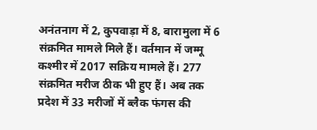अनंतनाग में 2, कुपवाड़ा में 8, बारामुला में 6 संक्रमित मामले मिले हैं। वर्तमान में जम्मू कश्मीर में 2017 सक्रिय मामले हैं। 277 संक्रमित मरीज ठीक भी हुए हैं। अब तक प्रदेश में 33 मरीजों में ब्लैक फंगस की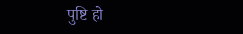पुष्टि हो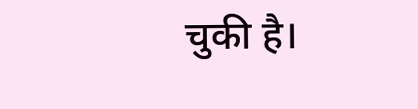चुकी है।